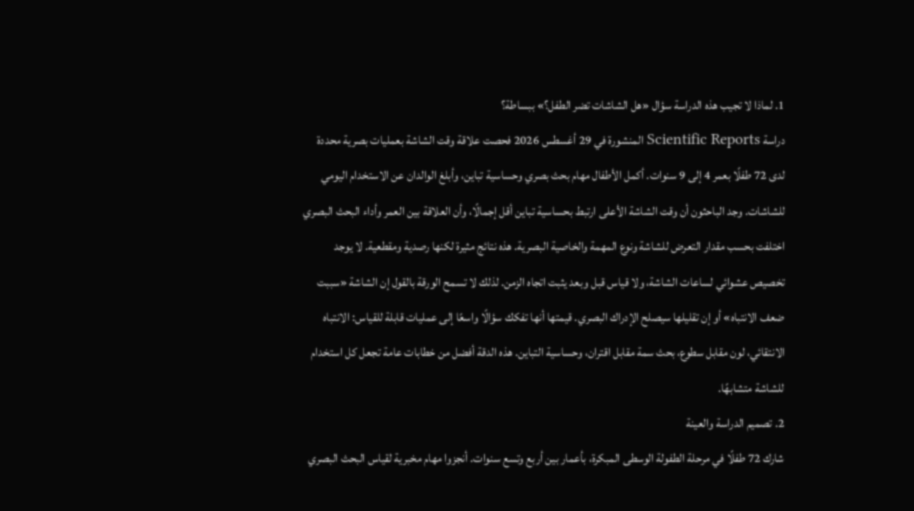1. لماذا لا تجيب هذه الدراسة سؤال «هل الشاشات تضر الطفل؟» ببساطة؟
دراسة Scientific Reports المنشورة في 29 أغسطس 2026 فحصت علاقة وقت الشاشة بعمليات بصرية محددة لدى 72 طفلًا بعمر 4 إلى 9 سنوات. أكمل الأطفال مهام بحث بصري وحساسية تباين، وأبلغ الوالدان عن الاستخدام اليومي للشاشات. وجد الباحثون أن وقت الشاشة الأعلى ارتبط بحساسية تباين أقل إجمالًا، وأن العلاقة بين العمر وأداء البحث البصري اختلفت بحسب مقدار التعرض للشاشة ونوع المهمة والخاصية البصرية. هذه نتائج مثيرة لكنها رصدية ومقطعية. لا يوجد تخصيص عشوائي لساعات الشاشة، ولا قياس قبل وبعد يثبت اتجاه الزمن. لذلك لا تسمح الورقة بالقول إن الشاشة «سببت ضعف الانتباه» أو إن تقليلها سيصلح الإدراك البصري. قيمتها أنها تفكك سؤالًا واسعًا إلى عمليات قابلة للقياس: الانتباه الانتقائي، لون مقابل سطوع، بحث سمة مقابل اقتران، وحساسية التباين. هذه الدقة أفضل من خطابات عامة تجعل كل استخدام للشاشة متشابهًا.
2. تصميم الدراسة والعينة
شارك 72 طفلًا في مرحلة الطفولة الوسطى المبكرة، بأعمار بين أربع وتسع سنوات. أنجزوا مهام مخبرية لقياس البحث البصري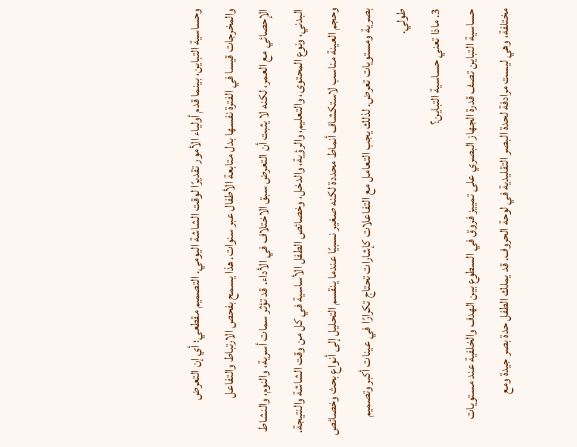وحساسية التباين، بينما قدم أولياء الأمور تقديرًا لوقت الشاشة اليومي. التصميم مقطعي؛ أي إن التعرض والمخرجات قيسا في الفترة نفسها بدل متابعة الأطفال عبر سنوات. هذا يسمح بفحص الارتباط والتفاعل الإحصائي مع العمر، لكنه لا يثبت أن التعرض سبق الاختلاف في الأداء. قد تؤثر سمات أسرية، والنوم، والنشاط البدني، ونوع المحتوى، والتعليم، والرؤية، والدخل، وخصائص الطفل الأساسية في كل من وقت الشاشة والنتيجة. وحجم العينة مناسب لاستكشاف أنماط محددة لكنه صغير نسبيًا عندما ينقسم التحليل إلى أنواع بحث وخصائص بصرية ومستويات تعرض. لذلك يجب التعامل مع التفاعلات كإشارات تحتاج تكرارًا في عينات أكبر وتصميم طولي.
3. ماذا تعني حساسية التباين؟
حساسية التباين تصف قدرة الجهاز البصري على تمييز فروق في السطوع بين الهدف والخلفية عند مستويات مختلفة، وهي ليست مرادفة لحدة البصر التقليدية في لوحة الحروف. قد يملك الطفل حدة بصر جيدة ومع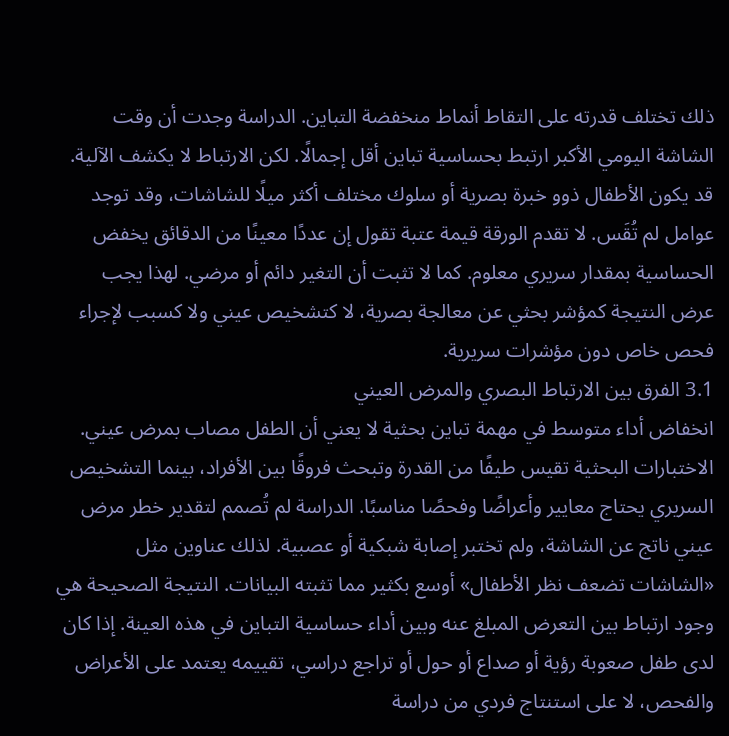ذلك تختلف قدرته على التقاط أنماط منخفضة التباين. الدراسة وجدت أن وقت الشاشة اليومي الأكبر ارتبط بحساسية تباين أقل إجمالًا. لكن الارتباط لا يكشف الآلية. قد يكون الأطفال ذوو خبرة بصرية أو سلوك مختلف أكثر ميلًا للشاشات، وقد توجد عوامل لم تُقَس. لا تقدم الورقة قيمة عتبة تقول إن عددًا معينًا من الدقائق يخفض الحساسية بمقدار سريري معلوم. كما لا تثبت أن التغير دائم أو مرضي. لهذا يجب عرض النتيجة كمؤشر بحثي عن معالجة بصرية، لا كتشخيص عيني ولا كسبب لإجراء فحص خاص دون مؤشرات سريرية.
3.1 الفرق بين الارتباط البصري والمرض العيني
انخفاض أداء متوسط في مهمة تباين بحثية لا يعني أن الطفل مصاب بمرض عيني. الاختبارات البحثية تقيس طيفًا من القدرة وتبحث فروقًا بين الأفراد، بينما التشخيص السريري يحتاج معايير وأعراضًا وفحصًا مناسبًا. الدراسة لم تُصمم لتقدير خطر مرض عيني ناتج عن الشاشة، ولم تختبر إصابة شبكية أو عصبية. لذلك عناوين مثل «الشاشات تضعف نظر الأطفال» أوسع بكثير مما تثبته البيانات. النتيجة الصحيحة هي وجود ارتباط بين التعرض المبلغ عنه وبين أداء حساسية التباين في هذه العينة. إذا كان لدى طفل صعوبة رؤية أو صداع أو حول أو تراجع دراسي، تقييمه يعتمد على الأعراض والفحص، لا على استنتاج فردي من دراسة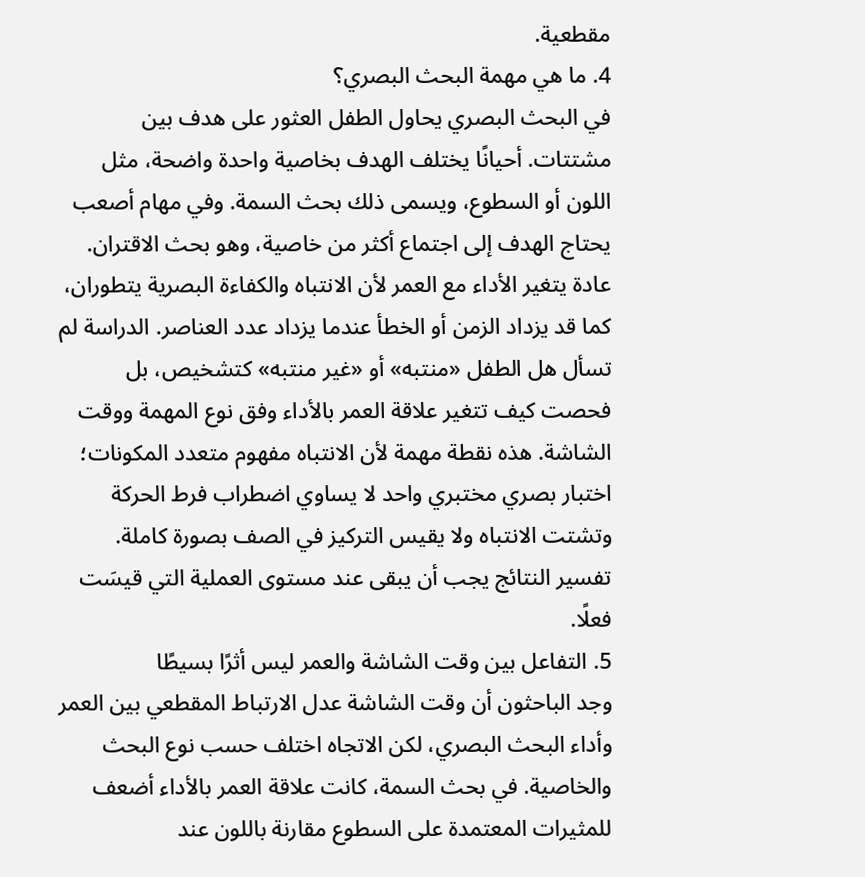مقطعية.
4. ما هي مهمة البحث البصري؟
في البحث البصري يحاول الطفل العثور على هدف بين مشتتات. أحيانًا يختلف الهدف بخاصية واحدة واضحة، مثل اللون أو السطوع، ويسمى ذلك بحث السمة. وفي مهام أصعب يحتاج الهدف إلى اجتماع أكثر من خاصية، وهو بحث الاقتران. عادة يتغير الأداء مع العمر لأن الانتباه والكفاءة البصرية يتطوران، كما قد يزداد الزمن أو الخطأ عندما يزداد عدد العناصر. الدراسة لم تسأل هل الطفل «منتبه» أو «غير منتبه» كتشخيص، بل فحصت كيف تتغير علاقة العمر بالأداء وفق نوع المهمة ووقت الشاشة. هذه نقطة مهمة لأن الانتباه مفهوم متعدد المكونات؛ اختبار بصري مختبري واحد لا يساوي اضطراب فرط الحركة وتشتت الانتباه ولا يقيس التركيز في الصف بصورة كاملة. تفسير النتائج يجب أن يبقى عند مستوى العملية التي قيسَت فعلًا.
5. التفاعل بين وقت الشاشة والعمر ليس أثرًا بسيطًا
وجد الباحثون أن وقت الشاشة عدل الارتباط المقطعي بين العمر وأداء البحث البصري، لكن الاتجاه اختلف حسب نوع البحث والخاصية. في بحث السمة، كانت علاقة العمر بالأداء أضعف للمثيرات المعتمدة على السطوع مقارنة باللون عند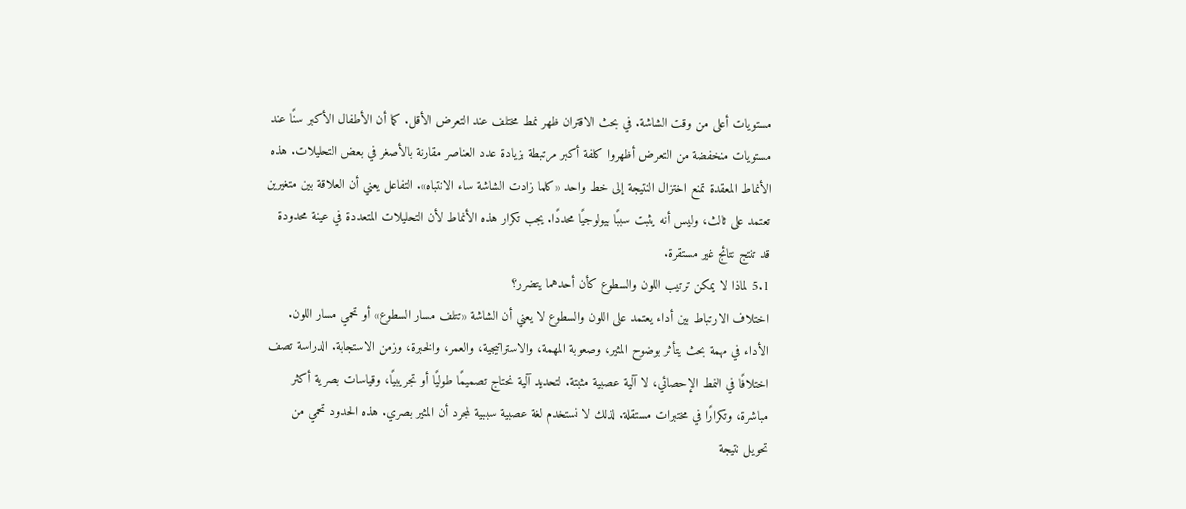مستويات أعلى من وقت الشاشة. في بحث الاقتران ظهر نمط مختلف عند التعرض الأقل. كما أن الأطفال الأكبر سنًا عند مستويات منخفضة من التعرض أظهروا كلفة أكبر مرتبطة بزيادة عدد العناصر مقارنة بالأصغر في بعض التحليلات. هذه الأنماط المعقدة تمنع اختزال النتيجة إلى خط واحد «كلما زادت الشاشة ساء الانتباه». التفاعل يعني أن العلاقة بين متغيرين تعتمد على ثالث، وليس أنه يثبت سببًا بيولوجيًا محددًا. يجب تكرار هذه الأنماط لأن التحليلات المتعددة في عينة محدودة قد تنتج نتائج غير مستقرة.
5.1 لماذا لا يمكن ترتيب اللون والسطوع كأن أحدهما يتضرر؟
اختلاف الارتباط بين أداء يعتمد على اللون والسطوع لا يعني أن الشاشة «تتلف مسار السطوع» أو تحمي مسار اللون. الأداء في مهمة بحث يتأثر بوضوح المثير، وصعوبة المهمة، والاستراتيجية، والعمر، والخبرة، وزمن الاستجابة. الدراسة تصف اختلافًا في النمط الإحصائي، لا آلية عصبية مثبتة. لتحديد آلية نحتاج تصميمًا طوليًا أو تجريبيًا، وقياسات بصرية أكثر مباشرة، وتكرارًا في مختبرات مستقلة. لذلك لا نستخدم لغة عصبية سببية لمجرد أن المثير بصري. هذه الحدود تحمي من تحويل نتيجة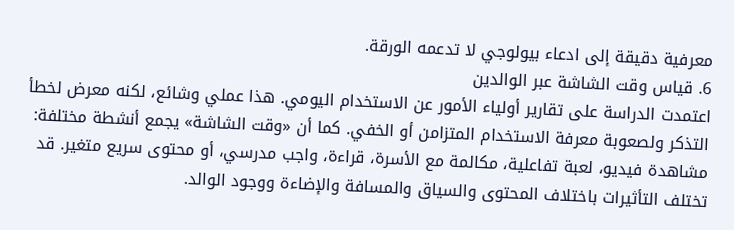معرفية دقيقة إلى ادعاء بيولوجي لا تدعمه الورقة.
6. قياس وقت الشاشة عبر الوالدين
اعتمدت الدراسة على تقارير أولياء الأمور عن الاستخدام اليومي. هذا عملي وشائع، لكنه معرض لخطأ التذكر ولصعوبة معرفة الاستخدام المتزامن أو الخفي. كما أن «وقت الشاشة» يجمع أنشطة مختلفة: مشاهدة فيديو، لعبة تفاعلية، مكالمة مع الأسرة، قراءة، واجب مدرسي، أو محتوى سريع متغير. قد تختلف التأثيرات باختلاف المحتوى والسياق والمسافة والإضاءة ووجود الوالد.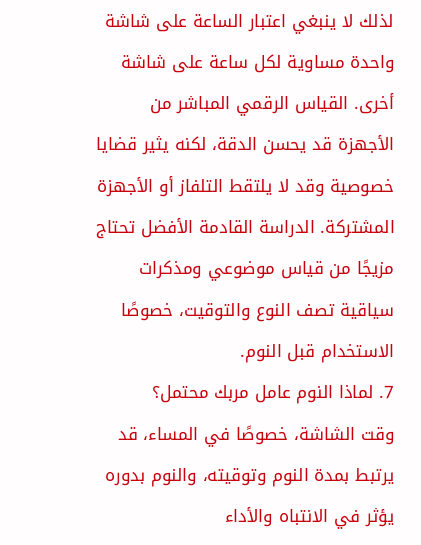لذلك لا ينبغي اعتبار الساعة على شاشة واحدة مساوية لكل ساعة على شاشة أخرى. القياس الرقمي المباشر من الأجهزة قد يحسن الدقة، لكنه يثير قضايا خصوصية وقد لا يلتقط التلفاز أو الأجهزة المشتركة. الدراسة القادمة الأفضل تحتاج مزيجًا من قياس موضوعي ومذكرات سياقية تصف النوع والتوقيت، خصوصًا الاستخدام قبل النوم.
7. لماذا النوم عامل مربك محتمل؟
وقت الشاشة، خصوصًا في المساء، قد يرتبط بمدة النوم وتوقيته، والنوم بدوره يؤثر في الانتباه والأداء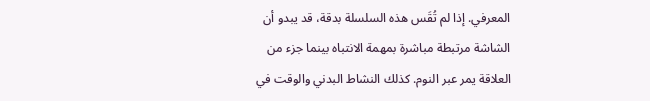المعرفي. إذا لم تُقَس هذه السلسلة بدقة، قد يبدو أن الشاشة مرتبطة مباشرة بمهمة الانتباه بينما جزء من العلاقة يمر عبر النوم. كذلك النشاط البدني والوقت في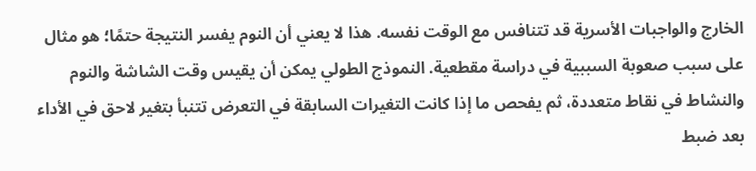الخارج والواجبات الأسرية قد تتنافس مع الوقت نفسه. هذا لا يعني أن النوم يفسر النتيجة حتمًا؛ هو مثال على سبب صعوبة السببية في دراسة مقطعية. النموذج الطولي يمكن أن يقيس وقت الشاشة والنوم والنشاط في نقاط متعددة، ثم يفحص ما إذا كانت التغيرات السابقة في التعرض تتنبأ بتغير لاحق في الأداء بعد ضبط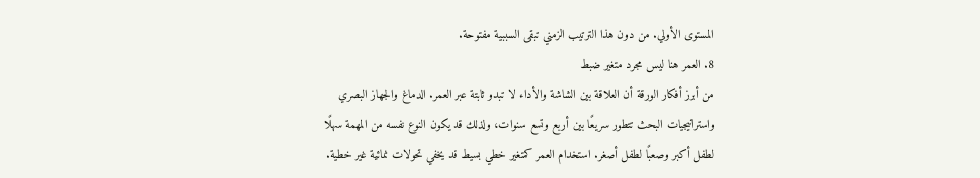المستوى الأولي. من دون هذا الترتيب الزمني تبقى السببية مفتوحة.
8. العمر هنا ليس مجرد متغير ضبط
من أبرز أفكار الورقة أن العلاقة بين الشاشة والأداء لا تبدو ثابتة عبر العمر. الدماغ والجهاز البصري واستراتيجيات البحث تتطور سريعًا بين أربع وتسع سنوات، ولذلك قد يكون النوع نفسه من المهمة سهلًا لطفل أكبر وصعبًا لطفل أصغر. استخدام العمر كمتغير خطي بسيط قد يخفي تحولات نمائية غير خطية.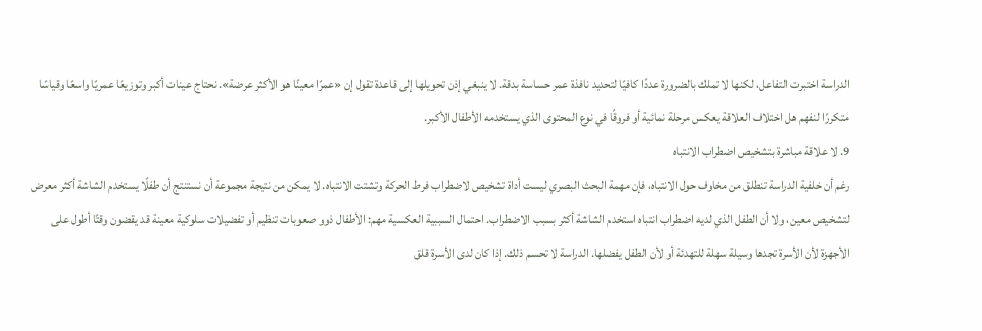الدراسة اختبرت التفاعل، لكنها لا تملك بالضرورة عددًا كافيًا لتحديد نافذة عمر حساسة بدقة. لا ينبغي إذن تحويلها إلى قاعدة تقول إن «عمرًا معينًا هو الأكثر عرضة». نحتاج عينات أكبر وتوزيعًا عمريًا واسعًا وقياسًا متكررًا لنفهم هل اختلاف العلاقة يعكس مرحلة نمائية أو فروقًا في نوع المحتوى الذي يستخدمه الأطفال الأكبر.
9. لا علاقة مباشرة بتشخيص اضطراب الانتباه
رغم أن خلفية الدراسة تنطلق من مخاوف حول الانتباه، فإن مهمة البحث البصري ليست أداة تشخيص لاضطراب فرط الحركة وتشتت الانتباه. لا يمكن من نتيجة مجموعة أن نستنتج أن طفلًا يستخدم الشاشة أكثر معرض لتشخيص معين، ولا أن الطفل الذي لديه اضطراب انتباه استخدم الشاشة أكثر بسبب الاضطراب. احتمال السببية العكسية مهم: الأطفال ذوو صعوبات تنظيم أو تفضيلات سلوكية معينة قد يقضون وقتًا أطول على الأجهزة لأن الأسرة تجدها وسيلة سهلة للتهدئة أو لأن الطفل يفضلها. الدراسة لا تحسم ذلك. إذا كان لدى الأسرة قلق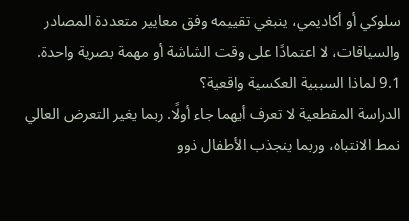سلوكي أو أكاديمي، ينبغي تقييمه وفق معايير متعددة المصادر والسياقات، لا اعتمادًا على وقت الشاشة أو مهمة بصرية واحدة.
9.1 لماذا السببية العكسية واقعية؟
الدراسة المقطعية لا تعرف أيهما جاء أولًا. ربما يغير التعرض العالي نمط الانتباه، وربما ينجذب الأطفال ذوو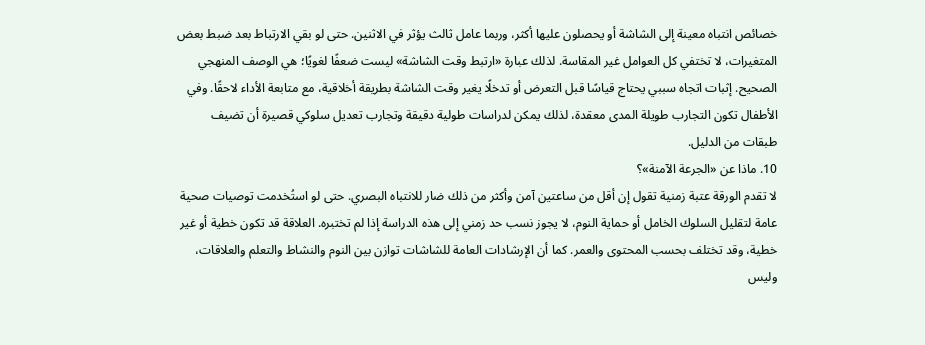خصائص انتباه معينة إلى الشاشة أو يحصلون عليها أكثر، وربما عامل ثالث يؤثر في الاثنين. حتى لو بقي الارتباط بعد ضبط بعض المتغيرات، لا تختفي كل العوامل غير المقاسة. لذلك عبارة «ارتبط وقت الشاشة» ليست ضعفًا لغويًا؛ هي الوصف المنهجي الصحيح. إثبات اتجاه سببي يحتاج قياسًا قبل التعرض أو تدخلًا يغير وقت الشاشة بطريقة أخلاقية، مع متابعة الأداء لاحقًا. وفي الأطفال تكون التجارب طويلة المدى معقدة، لذلك يمكن لدراسات طولية دقيقة وتجارب تعديل سلوكي قصيرة أن تضيف طبقات من الدليل.
10. ماذا عن «الجرعة الآمنة»؟
لا تقدم الورقة عتبة زمنية تقول إن أقل من ساعتين آمن وأكثر من ذلك ضار للانتباه البصري. حتى لو استُخدمت توصيات صحية عامة لتقليل السلوك الخامل أو حماية النوم، لا يجوز نسب حد زمني إلى هذه الدراسة إذا لم تختبره. العلاقة قد تكون خطية أو غير خطية، وقد تختلف بحسب المحتوى والعمر. كما أن الإرشادات العامة للشاشات توازن بين النوم والنشاط والتعلم والعلاقات، وليس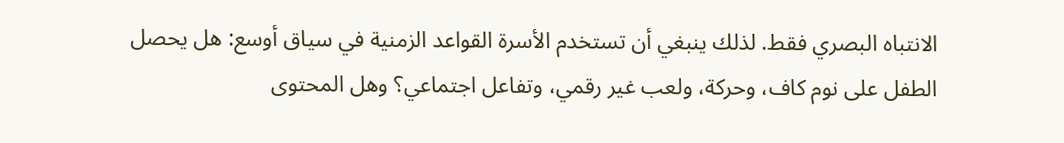الانتباه البصري فقط. لذلك ينبغي أن تستخدم الأسرة القواعد الزمنية في سياق أوسع: هل يحصل الطفل على نوم كاف، وحركة، ولعب غير رقمي، وتفاعل اجتماعي؟ وهل المحتوى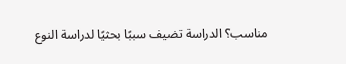مناسب؟ الدراسة تضيف سببًا بحثيًا لدراسة النوع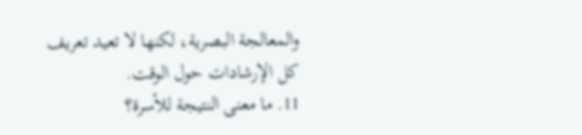والمعالجة البصرية، لكنها لا تعيد تعريف كل الإرشادات حول الوقت.
11. ما معنى النتيجة للأسرة؟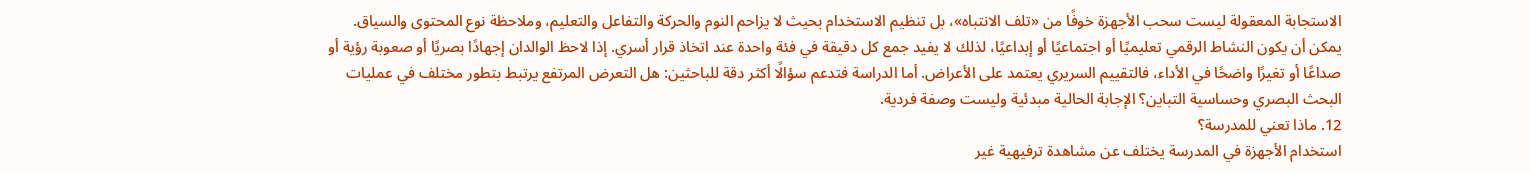الاستجابة المعقولة ليست سحب الأجهزة خوفًا من «تلف الانتباه»، بل تنظيم الاستخدام بحيث لا يزاحم النوم والحركة والتفاعل والتعليم، وملاحظة نوع المحتوى والسياق. يمكن أن يكون النشاط الرقمي تعليميًا أو اجتماعيًا أو إبداعيًا، لذلك لا يفيد جمع كل دقيقة في فئة واحدة عند اتخاذ قرار أسري. إذا لاحظ الوالدان إجهادًا بصريًا أو صعوبة رؤية أو صداعًا أو تغيرًا واضحًا في الأداء، فالتقييم السريري يعتمد على الأعراض. أما الدراسة فتدعم سؤالًا أكثر دقة للباحثين: هل التعرض المرتفع يرتبط بتطور مختلف في عمليات البحث البصري وحساسية التباين؟ الإجابة الحالية مبدئية وليست وصفة فردية.
12. ماذا تعني للمدرسة؟
استخدام الأجهزة في المدرسة يختلف عن مشاهدة ترفيهية غير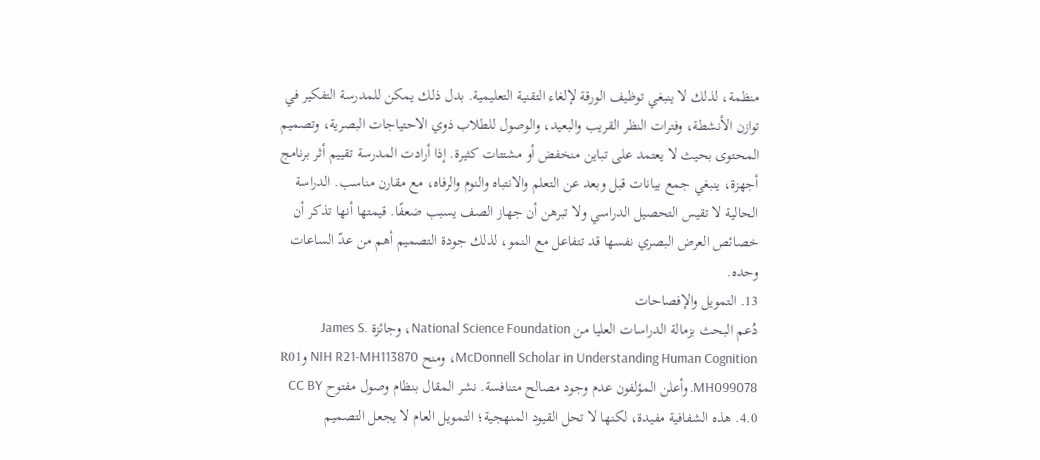منظمة، لذلك لا ينبغي توظيف الورقة لإلغاء التقنية التعليمية. بدل ذلك يمكن للمدرسة التفكير في توازن الأنشطة، وفترات النظر القريب والبعيد، والوصول للطلاب ذوي الاحتياجات البصرية، وتصميم المحتوى بحيث لا يعتمد على تباين منخفض أو مشتتات كثيرة. إذا أرادت المدرسة تقييم أثر برنامج أجهزة، ينبغي جمع بيانات قبل وبعد عن التعلم والانتباه والنوم والرفاه، مع مقارن مناسب. الدراسة الحالية لا تقيس التحصيل الدراسي ولا تبرهن أن جهاز الصف يسبب ضعفًا. قيمتها أنها تذكر أن خصائص العرض البصري نفسها قد تتفاعل مع النمو، لذلك جودة التصميم أهم من عدّ الساعات وحده.
13. التمويل والإفصاحات
دُعم البحث بزمالة الدراسات العليا من National Science Foundation، وجائزة James S. McDonnell Scholar in Understanding Human Cognition، ومنح NIH R21-MH113870 وR01 MH099078. وأعلن المؤلفون عدم وجود مصالح متنافسة. نشر المقال بنظام وصول مفتوح CC BY 4.0. هذه الشفافية مفيدة، لكنها لا تحل القيود المنهجية؛ التمويل العام لا يجعل التصميم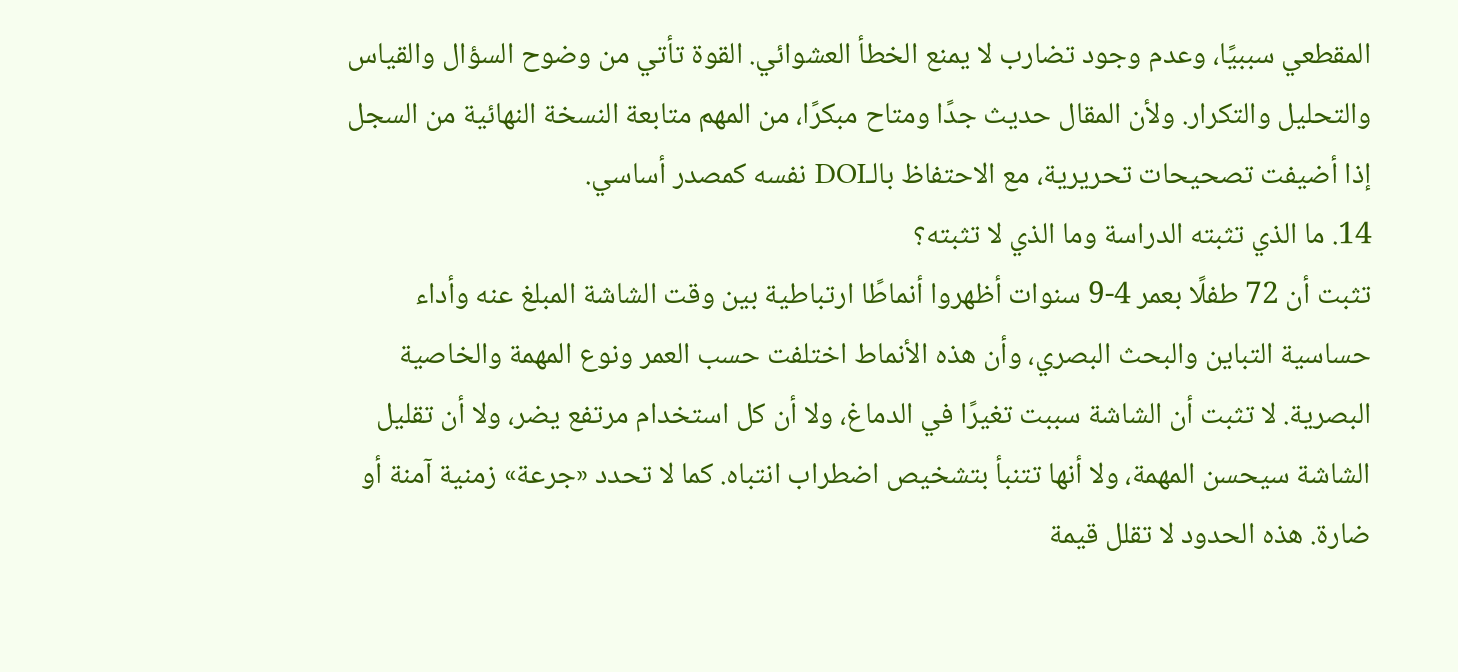المقطعي سببيًا، وعدم وجود تضارب لا يمنع الخطأ العشوائي. القوة تأتي من وضوح السؤال والقياس والتحليل والتكرار. ولأن المقال حديث جدًا ومتاح مبكرًا، من المهم متابعة النسخة النهائية من السجل إذا أضيفت تصحيحات تحريرية، مع الاحتفاظ بالـDOI نفسه كمصدر أساسي.
14. ما الذي تثبته الدراسة وما الذي لا تثبته؟
تثبت أن 72 طفلًا بعمر 4-9 سنوات أظهروا أنماطًا ارتباطية بين وقت الشاشة المبلغ عنه وأداء حساسية التباين والبحث البصري، وأن هذه الأنماط اختلفت حسب العمر ونوع المهمة والخاصية البصرية. لا تثبت أن الشاشة سببت تغيرًا في الدماغ، ولا أن كل استخدام مرتفع يضر، ولا أن تقليل الشاشة سيحسن المهمة، ولا أنها تتنبأ بتشخيص اضطراب انتباه. كما لا تحدد «جرعة» زمنية آمنة أو ضارة. هذه الحدود لا تقلل قيمة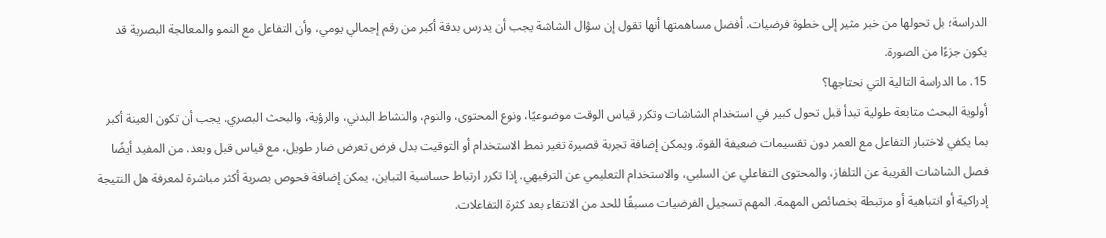الدراسة؛ بل تحولها من خبر مثير إلى خطوة فرضيات. أفضل مساهمتها أنها تقول إن سؤال الشاشة يجب أن يدرس بدقة أكبر من رقم إجمالي يومي، وأن التفاعل مع النمو والمعالجة البصرية قد يكون جزءًا من الصورة.
15. ما الدراسة التالية التي نحتاجها؟
أولوية البحث متابعة طولية تبدأ قبل تحول كبير في استخدام الشاشات وتكرر قياس الوقت موضوعيًا، ونوع المحتوى، والنوم، والنشاط البدني، والرؤية، والبحث البصري. يجب أن تكون العينة أكبر بما يكفي لاختبار التفاعل مع العمر دون تقسيمات ضعيفة القوة. ويمكن إضافة تجربة قصيرة تغير نمط الاستخدام أو التوقيت بدل فرض تعرض ضار طويل، مع قياس قبل وبعد. من المفيد أيضًا فصل الشاشات القريبة عن التلفاز، والمحتوى التفاعلي عن السلبي، والاستخدام التعليمي عن الترفيهي. إذا تكرر ارتباط حساسية التباين، يمكن إضافة فحوص بصرية أكثر مباشرة لمعرفة هل النتيجة إدراكية أو انتباهية أو مرتبطة بخصائص المهمة. المهم تسجيل الفرضيات مسبقًا للحد من الانتقاء بعد كثرة التفاعلات.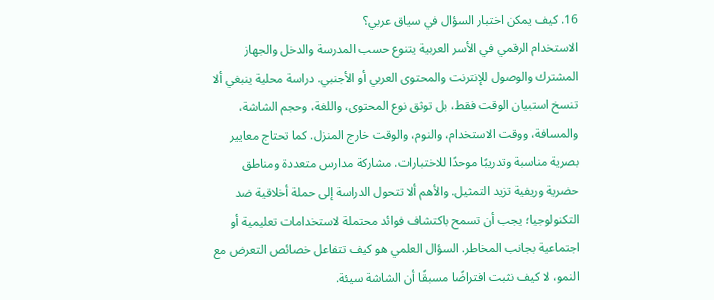16. كيف يمكن اختبار السؤال في سياق عربي؟
الاستخدام الرقمي في الأسر العربية يتنوع حسب المدرسة والدخل والجهاز المشترك والوصول للإنترنت والمحتوى العربي أو الأجنبي. دراسة محلية ينبغي ألا تنسخ استبيان الوقت فقط، بل توثق نوع المحتوى، واللغة، وحجم الشاشة، والمسافة، ووقت الاستخدام، والنوم، والوقت خارج المنزل. كما تحتاج معايير بصرية مناسبة وتدريبًا موحدًا للاختبارات. مشاركة مدارس متعددة ومناطق حضرية وريفية تزيد التمثيل. والأهم ألا تتحول الدراسة إلى حملة أخلاقية ضد التكنولوجيا؛ يجب أن تسمح باكتشاف فوائد محتملة لاستخدامات تعليمية أو اجتماعية بجانب المخاطر. السؤال العلمي هو كيف تتفاعل خصائص التعرض مع النمو، لا كيف نثبت افتراضًا مسبقًا أن الشاشة سيئة.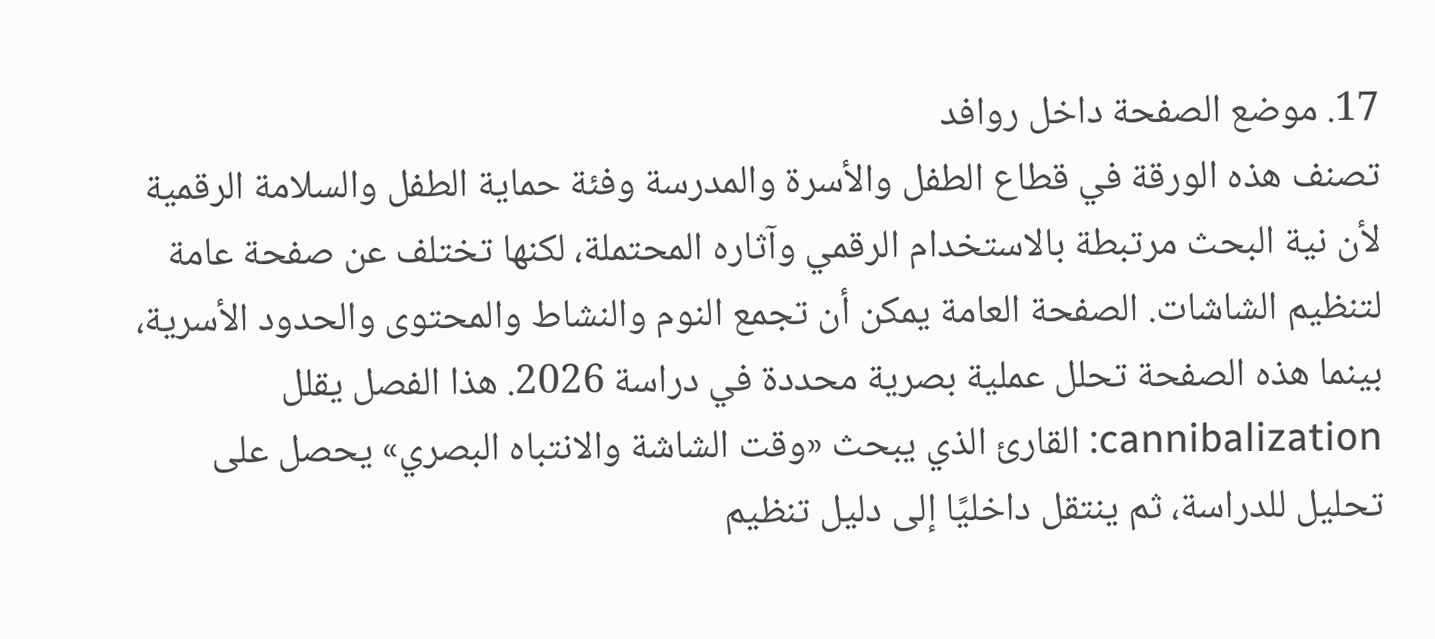17. موضع الصفحة داخل روافد
تصنف هذه الورقة في قطاع الطفل والأسرة والمدرسة وفئة حماية الطفل والسلامة الرقمية لأن نية البحث مرتبطة بالاستخدام الرقمي وآثاره المحتملة، لكنها تختلف عن صفحة عامة لتنظيم الشاشات. الصفحة العامة يمكن أن تجمع النوم والنشاط والمحتوى والحدود الأسرية، بينما هذه الصفحة تحلل عملية بصرية محددة في دراسة 2026. هذا الفصل يقلل cannibalization: القارئ الذي يبحث «وقت الشاشة والانتباه البصري» يحصل على تحليل للدراسة، ثم ينتقل داخليًا إلى دليل تنظيم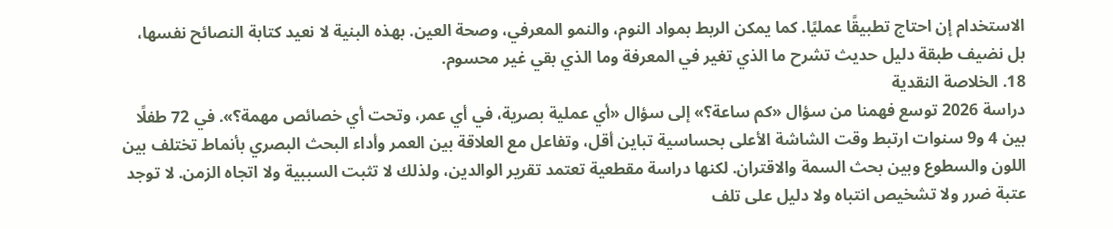الاستخدام إن احتاج تطبيقًا عمليًا. كما يمكن الربط بمواد النوم، والنمو المعرفي، وصحة العين. بهذه البنية لا نعيد كتابة النصائح نفسها، بل نضيف طبقة دليل حديث تشرح ما الذي تغير في المعرفة وما الذي بقي غير محسوم.
18. الخلاصة النقدية
دراسة 2026 توسع فهمنا من سؤال «كم ساعة؟» إلى سؤال «أي عملية بصرية، في أي عمر، وتحت أي خصائص مهمة؟». في 72 طفلًا بين 4 و9 سنوات ارتبط وقت الشاشة الأعلى بحساسية تباين أقل، وتفاعل مع العلاقة بين العمر وأداء البحث البصري بأنماط تختلف بين اللون والسطوع وبين بحث السمة والاقتران. لكنها دراسة مقطعية تعتمد تقرير الوالدين، ولذلك لا تثبت السببية ولا اتجاه الزمن. لا توجد عتبة ضرر ولا تشخيص انتباه ولا دليل على تلف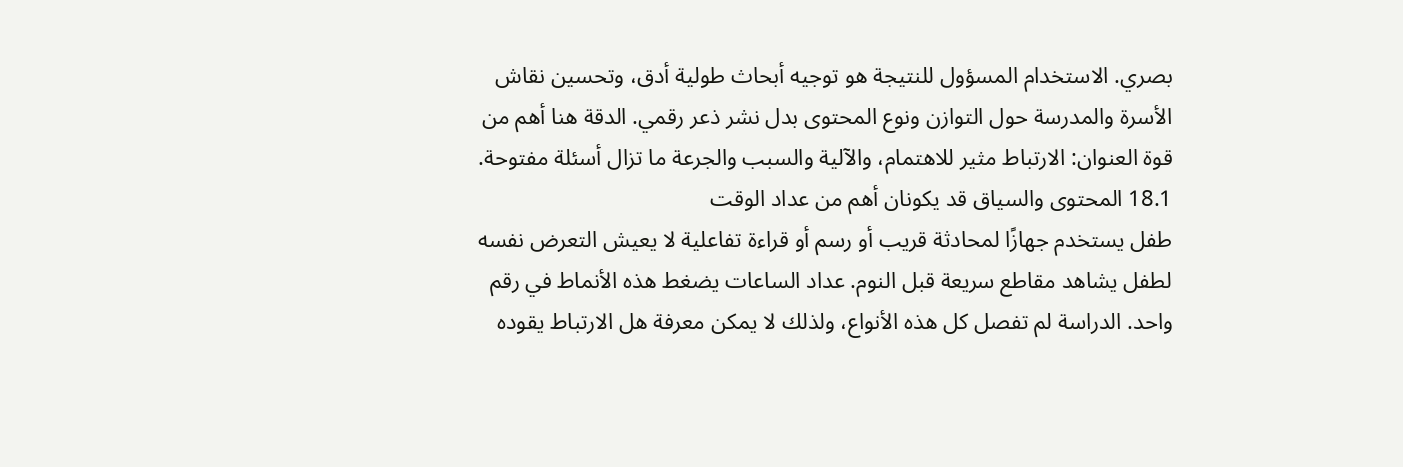بصري. الاستخدام المسؤول للنتيجة هو توجيه أبحاث طولية أدق، وتحسين نقاش الأسرة والمدرسة حول التوازن ونوع المحتوى بدل نشر ذعر رقمي. الدقة هنا أهم من قوة العنوان: الارتباط مثير للاهتمام، والآلية والسبب والجرعة ما تزال أسئلة مفتوحة.
18.1 المحتوى والسياق قد يكونان أهم من عداد الوقت
طفل يستخدم جهازًا لمحادثة قريب أو رسم أو قراءة تفاعلية لا يعيش التعرض نفسه لطفل يشاهد مقاطع سريعة قبل النوم. عداد الساعات يضغط هذه الأنماط في رقم واحد. الدراسة لم تفصل كل هذه الأنواع، ولذلك لا يمكن معرفة هل الارتباط يقوده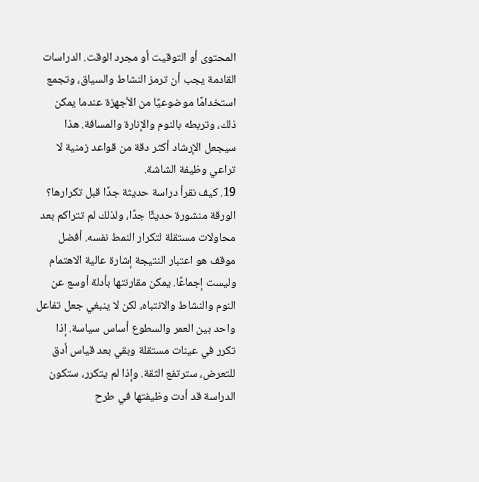المحتوى أو التوقيت أو مجرد الوقت. الدراسات القادمة يجب أن ترمز النشاط والسياق، وتجمع استخدامًا موضوعيًا من الأجهزة عندما يمكن ذلك، وتربطه بالنوم والإنارة والمسافة. هذا سيجعل الإرشاد أكثر دقة من قواعد زمنية لا تراعي وظيفة الشاشة.
19. كيف نقرأ دراسة حديثة جدًا قبل تكرارها؟
الورقة منشورة حديثًا جدًا، ولذلك لم تتراكم بعد محاولات مستقلة لتكرار النمط نفسه. أفضل موقف هو اعتبار النتيجة إشارة عالية الاهتمام وليست إجماعًا. يمكن مقارنتها بأدلة أوسع عن النوم والنشاط والانتباه، لكن لا ينبغي جعل تفاعل واحد بين العمر والسطوع أساس سياسة. إذا تكرر في عينات مستقلة وبقي بعد قياس أدق للتعرض، سترتفع الثقة. وإذا لم يتكرر، ستكون الدراسة قد أدت وظيفتها في طرح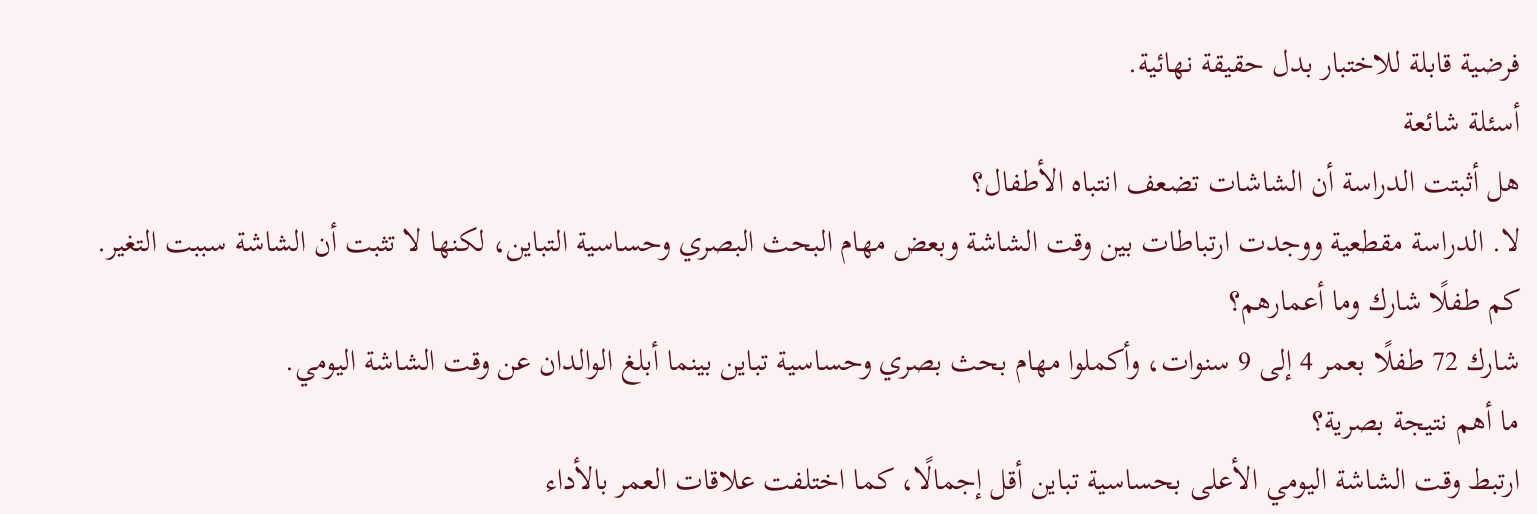فرضية قابلة للاختبار بدل حقيقة نهائية.
أسئلة شائعة
هل أثبتت الدراسة أن الشاشات تضعف انتباه الأطفال؟
لا. الدراسة مقطعية ووجدت ارتباطات بين وقت الشاشة وبعض مهام البحث البصري وحساسية التباين، لكنها لا تثبت أن الشاشة سببت التغير.
كم طفلًا شارك وما أعمارهم؟
شارك 72 طفلًا بعمر 4 إلى 9 سنوات، وأكملوا مهام بحث بصري وحساسية تباين بينما أبلغ الوالدان عن وقت الشاشة اليومي.
ما أهم نتيجة بصرية؟
ارتبط وقت الشاشة اليومي الأعلى بحساسية تباين أقل إجمالًا، كما اختلفت علاقات العمر بالأداء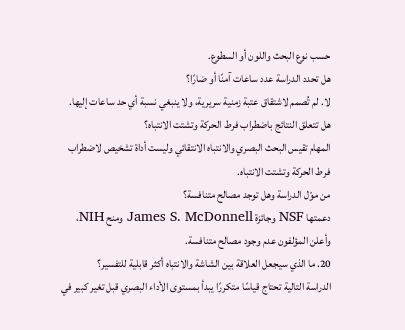حسب نوع البحث واللون أو السطوع.
هل تحدد الدراسة عدد ساعات آمنًا أو ضارًا؟
لا. لم تُصمم لاشتقاق عتبة زمنية سريرية، ولا ينبغي نسبة أي حد ساعات إليها.
هل تتعلق النتائج باضطراب فرط الحركة وتشتت الانتباه؟
المهام تقيس البحث البصري والانتباه الانتقائي وليست أداة تشخيص لاضطراب فرط الحركة وتشتت الانتباه.
من موّل الدراسة وهل توجد مصالح متنافسة؟
دعمتها NSF وجائزة James S. McDonnell ومنح NIH، وأعلن المؤلفون عدم وجود مصالح متنافسة.
20. ما الذي سيجعل العلاقة بين الشاشة والانتباه أكثر قابلية للتفسير؟
الدراسة التالية تحتاج قياسًا متكررًا يبدأ بمستوى الأداء البصري قبل تغير كبير في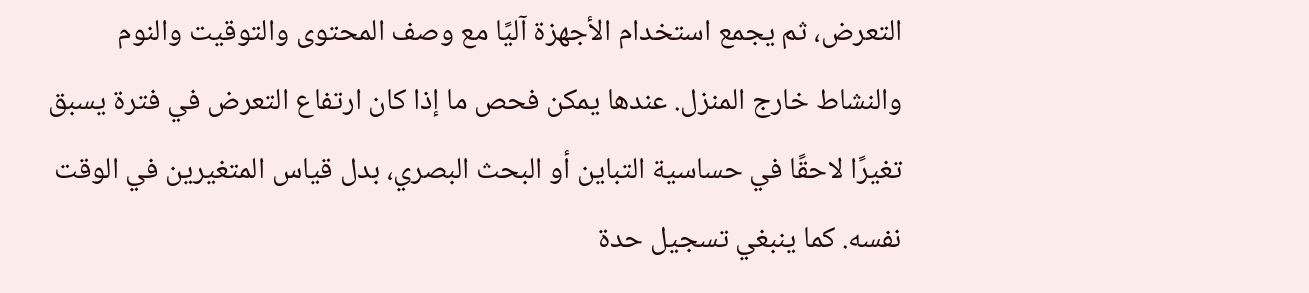التعرض، ثم يجمع استخدام الأجهزة آليًا مع وصف المحتوى والتوقيت والنوم والنشاط خارج المنزل. عندها يمكن فحص ما إذا كان ارتفاع التعرض في فترة يسبق تغيرًا لاحقًا في حساسية التباين أو البحث البصري، بدل قياس المتغيرين في الوقت نفسه. كما ينبغي تسجيل حدة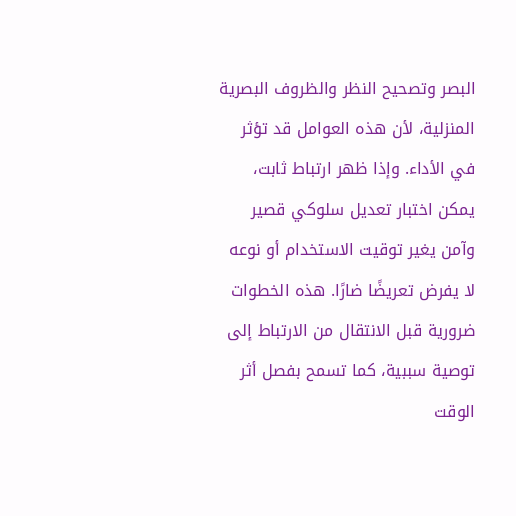البصر وتصحيح النظر والظروف البصرية المنزلية، لأن هذه العوامل قد تؤثر في الأداء. وإذا ظهر ارتباط ثابت، يمكن اختبار تعديل سلوكي قصير وآمن يغير توقيت الاستخدام أو نوعه لا يفرض تعريضًا ضارًا. هذه الخطوات ضرورية قبل الانتقال من الارتباط إلى توصية سببية، كما تسمح بفصل أثر الوقت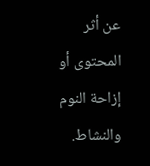عن أثر المحتوى أو إزاحة النوم والنشاط.